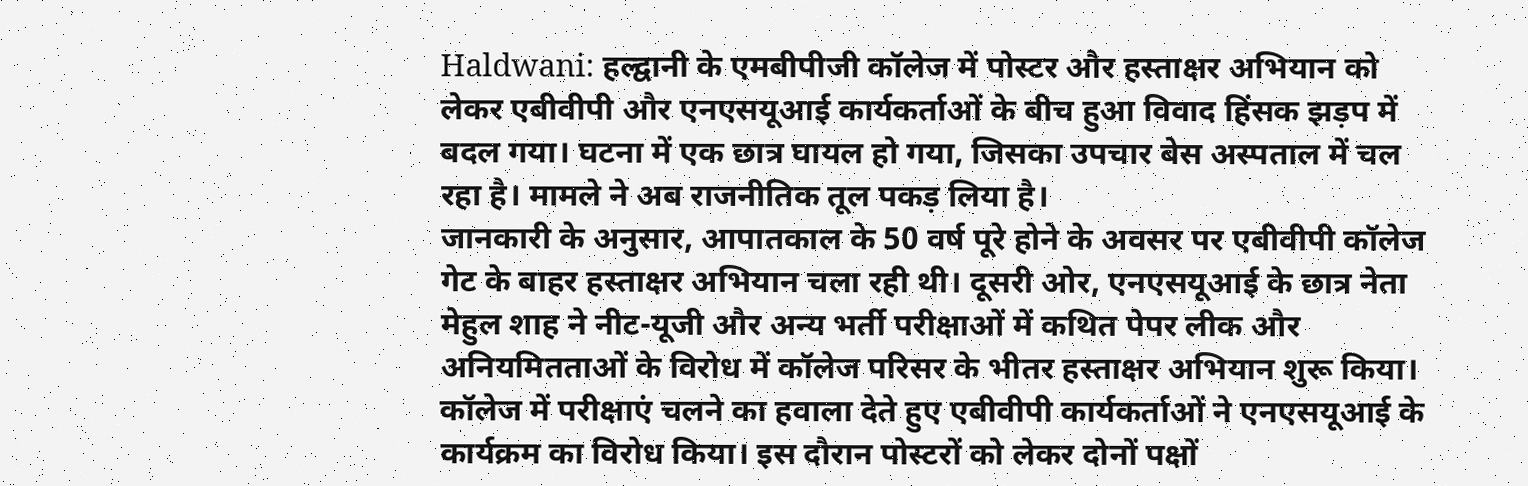Haldwani: हल्द्वानी के एमबीपीजी कॉलेज में पोस्टर और हस्ताक्षर अभियान को लेकर एबीवीपी और एनएसयूआई कार्यकर्ताओं के बीच हुआ विवाद हिंसक झड़प में बदल गया। घटना में एक छात्र घायल हो गया, जिसका उपचार बेस अस्पताल में चल रहा है। मामले ने अब राजनीतिक तूल पकड़ लिया है।
जानकारी के अनुसार, आपातकाल के 50 वर्ष पूरे होने के अवसर पर एबीवीपी कॉलेज गेट के बाहर हस्ताक्षर अभियान चला रही थी। दूसरी ओर, एनएसयूआई के छात्र नेता मेहुल शाह ने नीट-यूजी और अन्य भर्ती परीक्षाओं में कथित पेपर लीक और अनियमितताओं के विरोध में कॉलेज परिसर के भीतर हस्ताक्षर अभियान शुरू किया।
कॉलेज में परीक्षाएं चलने का हवाला देते हुए एबीवीपी कार्यकर्ताओं ने एनएसयूआई के कार्यक्रम का विरोध किया। इस दौरान पोस्टरों को लेकर दोनों पक्षों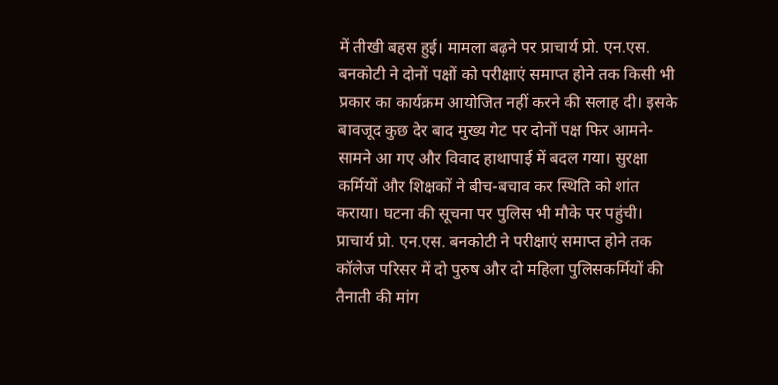में तीखी बहस हुई। मामला बढ़ने पर प्राचार्य प्रो. एन.एस. बनकोटी ने दोनों पक्षों को परीक्षाएं समाप्त होने तक किसी भी प्रकार का कार्यक्रम आयोजित नहीं करने की सलाह दी। इसके बावजूद कुछ देर बाद मुख्य गेट पर दोनों पक्ष फिर आमने-सामने आ गए और विवाद हाथापाई में बदल गया। सुरक्षा कर्मियों और शिक्षकों ने बीच-बचाव कर स्थिति को शांत कराया। घटना की सूचना पर पुलिस भी मौके पर पहुंची।
प्राचार्य प्रो. एन.एस. बनकोटी ने परीक्षाएं समाप्त होने तक कॉलेज परिसर में दो पुरुष और दो महिला पुलिसकर्मियों की तैनाती की मांग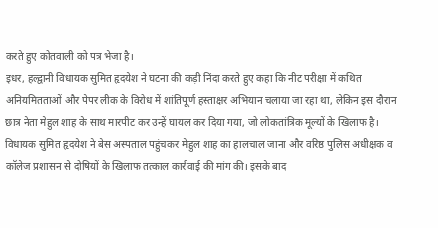करते हुए कोतवाली को पत्र भेजा है।
इधर, हल्द्वानी विधायक सुमित हृदयेश ने घटना की कड़ी निंदा करते हुए कहा कि नीट परीक्षा में कथित अनियमितताओं और पेपर लीक के विरोध में शांतिपूर्ण हस्ताक्षर अभियान चलाया जा रहा था, लेकिन इस दौरान छात्र नेता मेहुल शाह के साथ मारपीट कर उन्हें घायल कर दिया गया, जो लोकतांत्रिक मूल्यों के खिलाफ है।
विधायक सुमित हृदयेश ने बेस अस्पताल पहुंचकर मेहुल शाह का हालचाल जाना और वरिष्ठ पुलिस अधीक्षक व कॉलेज प्रशासन से दोषियों के खिलाफ तत्काल कार्रवाई की मांग की। इसके बाद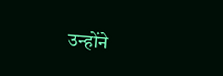उन्होंने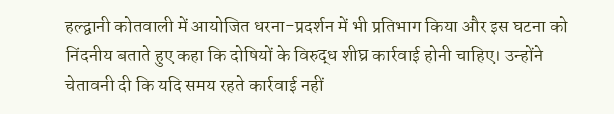हल्द्वानी कोतवाली में आयोजित धरना-प्रदर्शन में भी प्रतिभाग किया और इस घटना को निंदनीय बताते हुए कहा कि दोषियों के विरुद्ध शीघ्र कार्रवाई होनी चाहिए। उन्होंने चेतावनी दी कि यदि समय रहते कार्रवाई नहीं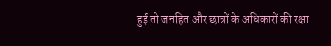हुई तो जनहित और छात्रों के अधिकारों की रक्षा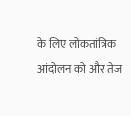के लिए लोकतांत्रिक आंदोलन को और तेज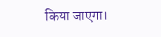किया जाएगा।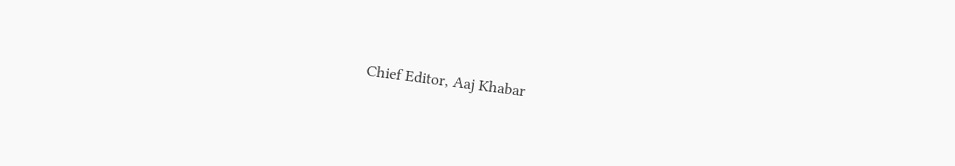Chief Editor, Aaj Khabar